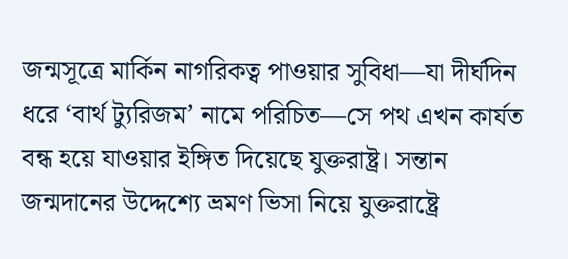জন্মসূত্রে মার্কিন নাগরিকত্ব পাওয়ার সুবিধা—যা দীর্ঘদিন ধরে ‘বার্থ ট্যুরিজম’ নামে পরিচিত—সে পথ এখন কার্যত বন্ধ হয়ে যাওয়ার ইঙ্গিত দিয়েছে যুক্তরাষ্ট্র। সন্তান জন্মদানের উদ্দেশ্যে ভ্রমণ ভিসা নিয়ে যুক্তরাষ্ট্রে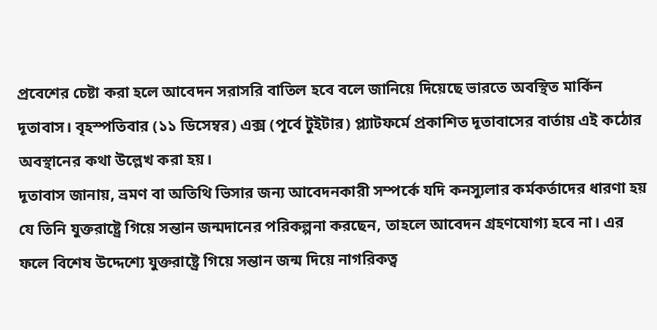প্রবেশের চেষ্টা করা হলে আবেদন সরাসরি বাতিল হবে বলে জানিয়ে দিয়েছে ভারতে অবস্থিত মার্কিন দূতাবাস। বৃহস্পতিবার (১১ ডিসেম্বর) এক্স (পূর্বে টুইটার) প্ল্যাটফর্মে প্রকাশিত দূতাবাসের বার্তায় এই কঠোর অবস্থানের কথা উল্লেখ করা হয়।
দূতাবাস জানায়, ভ্রমণ বা অতিথি ভিসার জন্য আবেদনকারী সম্পর্কে যদি কনস্যুলার কর্মকর্তাদের ধারণা হয় যে তিনি যুক্তরাষ্ট্রে গিয়ে সন্তান জন্মদানের পরিকল্পনা করছেন, তাহলে আবেদন গ্রহণযোগ্য হবে না। এর ফলে বিশেষ উদ্দেশ্যে যুক্তরাষ্ট্রে গিয়ে সন্তান জন্ম দিয়ে নাগরিকত্ব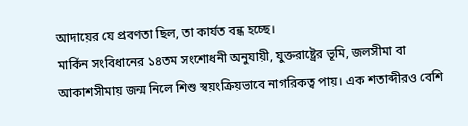আদায়ের যে প্রবণতা ছিল, তা কার্যত বন্ধ হচ্ছে।
মার্কিন সংবিধানের ১৪তম সংশোধনী অনুযায়ী, যুক্তরাষ্ট্রের ভূমি, জলসীমা বা আকাশসীমায় জন্ম নিলে শিশু স্বয়ংক্রিয়ভাবে নাগরিকত্ব পায়। এক শতাব্দীরও বেশি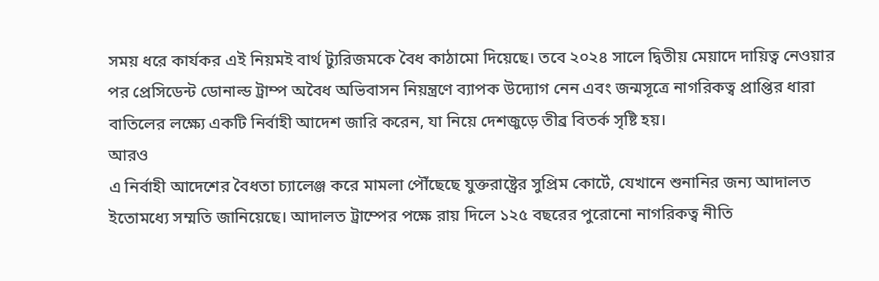সময় ধরে কার্যকর এই নিয়মই বার্থ ট্যুরিজমকে বৈধ কাঠামো দিয়েছে। তবে ২০২৪ সালে দ্বিতীয় মেয়াদে দায়িত্ব নেওয়ার পর প্রেসিডেন্ট ডোনাল্ড ট্রাম্প অবৈধ অভিবাসন নিয়ন্ত্রণে ব্যাপক উদ্যোগ নেন এবং জন্মসূত্রে নাগরিকত্ব প্রাপ্তির ধারা বাতিলের লক্ষ্যে একটি নির্বাহী আদেশ জারি করেন, যা নিয়ে দেশজুড়ে তীব্র বিতর্ক সৃষ্টি হয়।
আরও
এ নির্বাহী আদেশের বৈধতা চ্যালেঞ্জ করে মামলা পৌঁছেছে যুক্তরাষ্ট্রের সুপ্রিম কোর্টে, যেখানে শুনানির জন্য আদালত ইতোমধ্যে সম্মতি জানিয়েছে। আদালত ট্রাম্পের পক্ষে রায় দিলে ১২৫ বছরের পুরোনো নাগরিকত্ব নীতি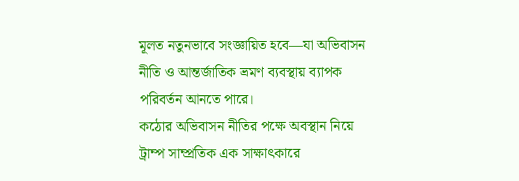মূলত নতুনভাবে সংজ্ঞায়িত হবে—যা অভিবাসন নীতি ও আন্তর্জাতিক ভ্রমণ ব্যবস্থায় ব্যাপক পরিবর্তন আনতে পারে।
কঠোর অভিবাসন নীতির পক্ষে অবস্থান নিয়ে ট্রাম্প সাম্প্রতিক এক সাক্ষাৎকারে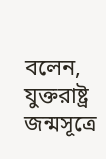বলেন, যুক্তরাষ্ট্র জন্মসূত্রে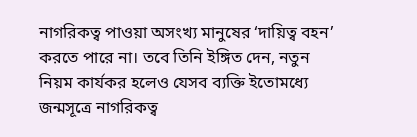নাগরিকত্ব পাওয়া অসংখ্য মানুষের ‘দায়িত্ব বহন’ করতে পারে না। তবে তিনি ইঙ্গিত দেন, নতুন নিয়ম কার্যকর হলেও যেসব ব্যক্তি ইতোমধ্যে জন্মসূত্রে নাগরিকত্ব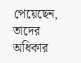পেয়েছেন, তাদের অধিকার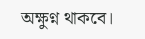অক্ষুণ্ন থাকবে।